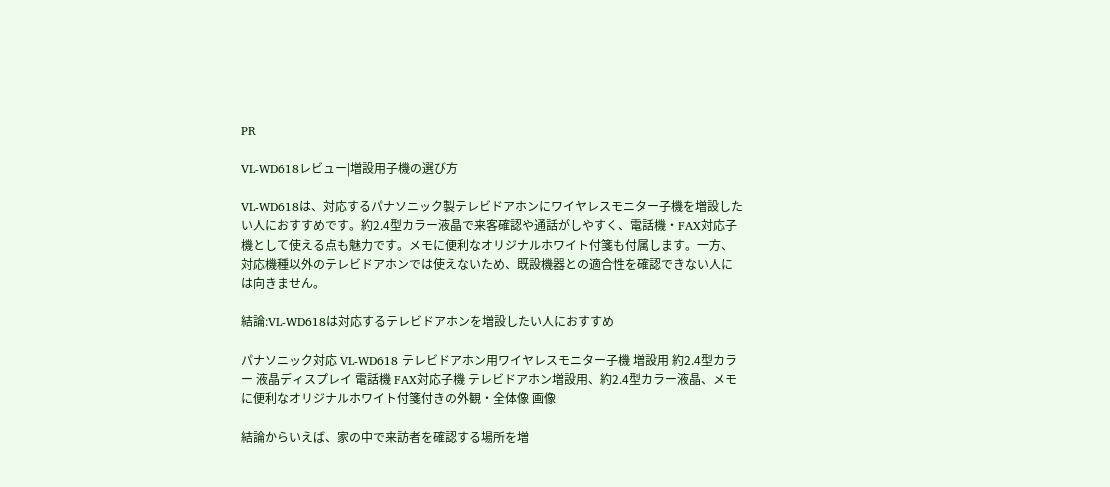PR

VL-WD618レビュー|増設用子機の選び方

VL-WD618は、対応するパナソニック製テレビドアホンにワイヤレスモニター子機を増設したい人におすすめです。約2.4型カラー液晶で来客確認や通話がしやすく、電話機・FAX対応子機として使える点も魅力です。メモに便利なオリジナルホワイト付箋も付属します。一方、対応機種以外のテレビドアホンでは使えないため、既設機器との適合性を確認できない人には向きません。

結論:VL-WD618は対応するテレビドアホンを増設したい人におすすめ

パナソニック対応 VL-WD618 テレビドアホン用ワイヤレスモニター子機 増設用 約2.4型カラー 液晶ディスプレイ 電話機 FAX対応子機 テレビドアホン増設用、約2.4型カラー液晶、メモに便利なオリジナルホワイト付箋付きの外観・全体像 画像

結論からいえば、家の中で来訪者を確認する場所を増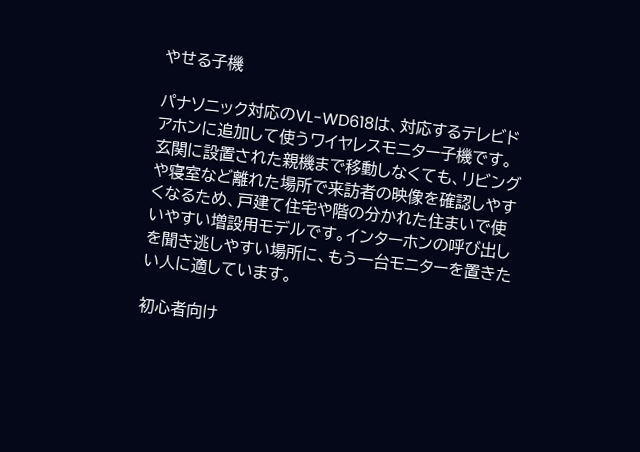やせる子機

パナソニック対応のVL-WD618は、対応するテレビドアホンに追加して使うワイヤレスモニター子機です。玄関に設置された親機まで移動しなくても、リビングや寝室など離れた場所で来訪者の映像を確認しやすくなるため、戸建て住宅や階の分かれた住まいで使いやすい増設用モデルです。インターホンの呼び出しを聞き逃しやすい場所に、もう一台モニターを置きたい人に適しています。

初心者向け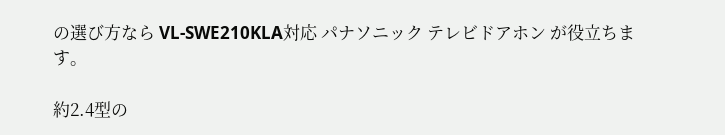の選び方なら VL-SWE210KLA対応 パナソニック テレビドアホン が役立ちます。

約2.4型の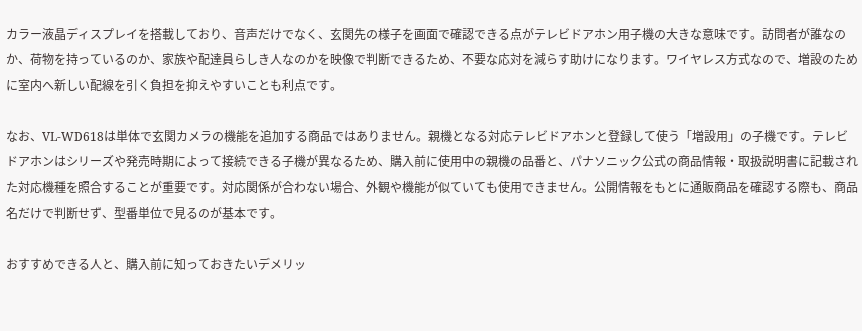カラー液晶ディスプレイを搭載しており、音声だけでなく、玄関先の様子を画面で確認できる点がテレビドアホン用子機の大きな意味です。訪問者が誰なのか、荷物を持っているのか、家族や配達員らしき人なのかを映像で判断できるため、不要な応対を減らす助けになります。ワイヤレス方式なので、増設のために室内へ新しい配線を引く負担を抑えやすいことも利点です。

なお、VL-WD618は単体で玄関カメラの機能を追加する商品ではありません。親機となる対応テレビドアホンと登録して使う「増設用」の子機です。テレビドアホンはシリーズや発売時期によって接続できる子機が異なるため、購入前に使用中の親機の品番と、パナソニック公式の商品情報・取扱説明書に記載された対応機種を照合することが重要です。対応関係が合わない場合、外観や機能が似ていても使用できません。公開情報をもとに通販商品を確認する際も、商品名だけで判断せず、型番単位で見るのが基本です。

おすすめできる人と、購入前に知っておきたいデメリッ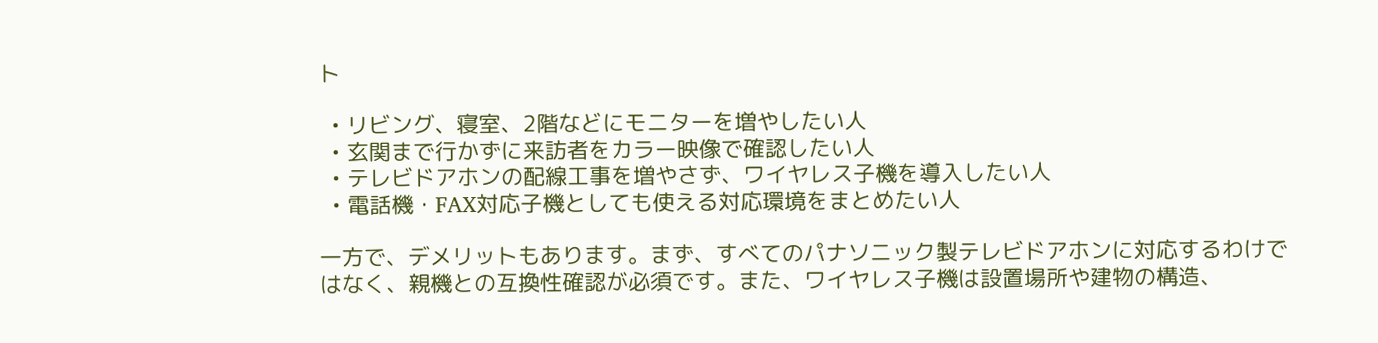ト

  • リビング、寝室、2階などにモニターを増やしたい人
  • 玄関まで行かずに来訪者をカラー映像で確認したい人
  • テレビドアホンの配線工事を増やさず、ワイヤレス子機を導入したい人
  • 電話機・FAX対応子機としても使える対応環境をまとめたい人

一方で、デメリットもあります。まず、すべてのパナソニック製テレビドアホンに対応するわけではなく、親機との互換性確認が必須です。また、ワイヤレス子機は設置場所や建物の構造、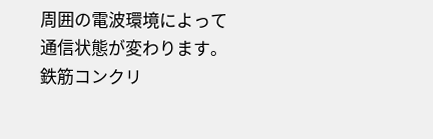周囲の電波環境によって通信状態が変わります。鉄筋コンクリ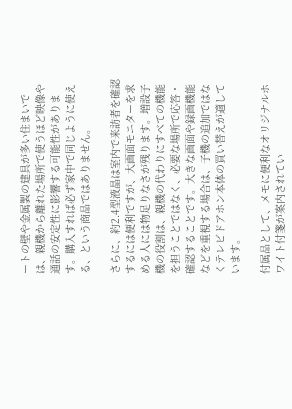ートの壁や金属製の建具が多い住まいでは、親機から離れた場所で使うほど映像や通話の安定性に影響する可能性があります。購入すれば必ず家中で同じように使える、という商品ではありません。

さらに、約2.4型液晶は室内で来訪者を確認するには便利ですが、大画面モニターを求める人には物足りなさが残ります。増設子機の役割は、親機の代わりにすべての機能を担うことではなく、必要な場所で応答・確認することです。大きな画面や録画機能などを重視する場合は、子機の追加ではなくテレビドアホン本体の買い替えが適しています。

付属品として、メモに便利なオリジナルホワイト付箋が案内されてい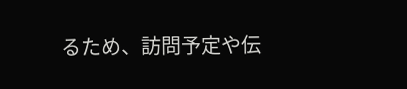るため、訪問予定や伝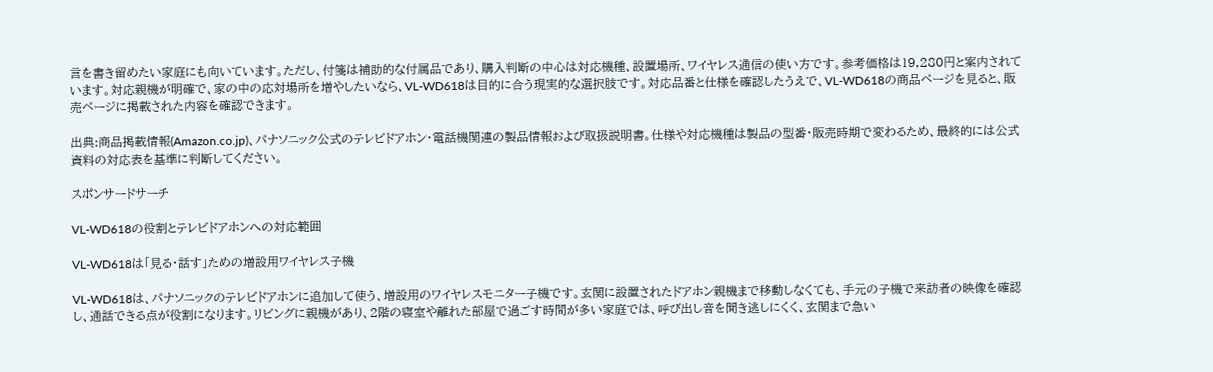言を書き留めたい家庭にも向いています。ただし、付箋は補助的な付属品であり、購入判断の中心は対応機種、設置場所、ワイヤレス通信の使い方です。参考価格は19,280円と案内されています。対応親機が明確で、家の中の応対場所を増やしたいなら、VL-WD618は目的に合う現実的な選択肢です。対応品番と仕様を確認したうえで、VL-WD618の商品ページを見ると、販売ページに掲載された内容を確認できます。

出典:商品掲載情報(Amazon.co.jp)、パナソニック公式のテレビドアホン・電話機関連の製品情報および取扱説明書。仕様や対応機種は製品の型番・販売時期で変わるため、最終的には公式資料の対応表を基準に判断してください。

スポンサードサーチ

VL-WD618の役割とテレビドアホンへの対応範囲

VL-WD618は「見る・話す」ための増設用ワイヤレス子機

VL-WD618は、パナソニックのテレビドアホンに追加して使う、増設用のワイヤレスモニター子機です。玄関に設置されたドアホン親機まで移動しなくても、手元の子機で来訪者の映像を確認し、通話できる点が役割になります。リビングに親機があり、2階の寝室や離れた部屋で過ごす時間が多い家庭では、呼び出し音を聞き逃しにくく、玄関まで急い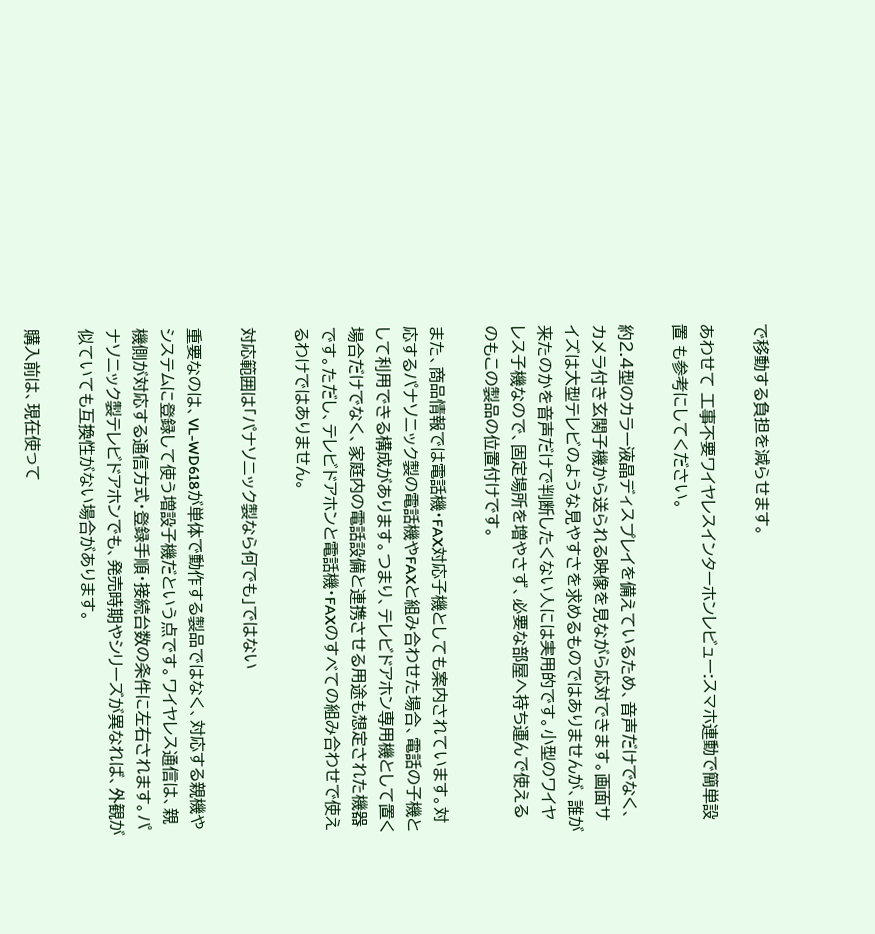で移動する負担を減らせます。

あわせて 工事不要ワイヤレスインターホンレビュー:スマホ連動で簡単設置 も参考にしてください。

約2.4型のカラー液晶ディスプレイを備えているため、音声だけでなく、カメラ付き玄関子機から送られる映像を見ながら応対できます。画面サイズは大型テレビのような見やすさを求めるものではありませんが、誰が来たのかを音声だけで判断したくない人には実用的です。小型のワイヤレス子機なので、固定場所を増やさず、必要な部屋へ持ち運んで使えるのもこの製品の位置付けです。

また、商品情報では電話機・FAX対応子機としても案内されています。対応するパナソニック製の電話機やFAXと組み合わせた場合、電話の子機として利用できる構成があります。つまり、テレビドアホン専用機として置く場合だけでなく、家庭内の電話設備と連携させる用途も想定された機器です。ただし、テレビドアホンと電話機・FAXのすべての組み合わせで使えるわけではありません。

対応範囲は「パナソニック製なら何でも」ではない

重要なのは、VL-WD618が単体で動作する製品ではなく、対応する親機やシステムに登録して使う増設子機だという点です。ワイヤレス通信は、親機側が対応する通信方式・登録手順・接続台数の条件に左右されます。パナソニック製テレビドアホンでも、発売時期やシリーズが異なれば、外観が似ていても互換性がない場合があります。

購入前は、現在使って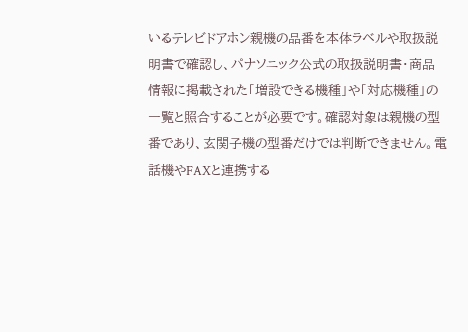いるテレビドアホン親機の品番を本体ラベルや取扱説明書で確認し、パナソニック公式の取扱説明書・商品情報に掲載された「増設できる機種」や「対応機種」の一覧と照合することが必要です。確認対象は親機の型番であり、玄関子機の型番だけでは判断できません。電話機やFAXと連携する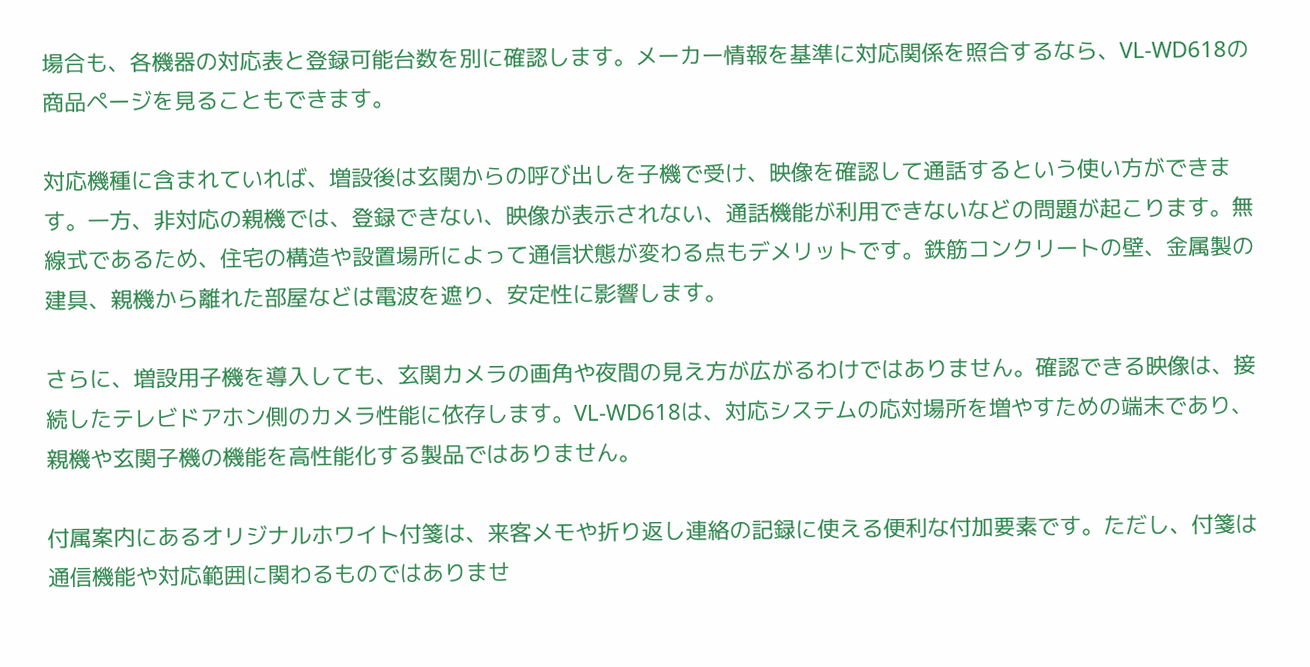場合も、各機器の対応表と登録可能台数を別に確認します。メーカー情報を基準に対応関係を照合するなら、VL-WD618の商品ページを見ることもできます。

対応機種に含まれていれば、増設後は玄関からの呼び出しを子機で受け、映像を確認して通話するという使い方ができます。一方、非対応の親機では、登録できない、映像が表示されない、通話機能が利用できないなどの問題が起こります。無線式であるため、住宅の構造や設置場所によって通信状態が変わる点もデメリットです。鉄筋コンクリートの壁、金属製の建具、親機から離れた部屋などは電波を遮り、安定性に影響します。

さらに、増設用子機を導入しても、玄関カメラの画角や夜間の見え方が広がるわけではありません。確認できる映像は、接続したテレビドアホン側のカメラ性能に依存します。VL-WD618は、対応システムの応対場所を増やすための端末であり、親機や玄関子機の機能を高性能化する製品ではありません。

付属案内にあるオリジナルホワイト付箋は、来客メモや折り返し連絡の記録に使える便利な付加要素です。ただし、付箋は通信機能や対応範囲に関わるものではありませ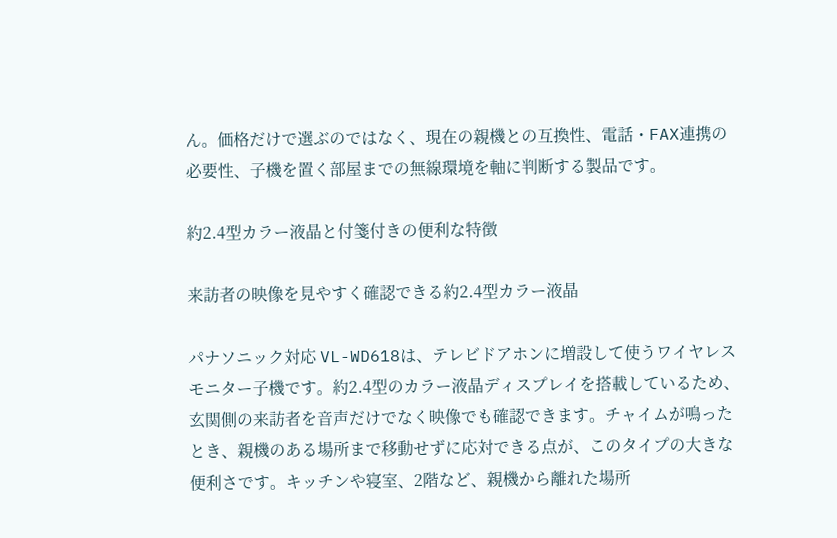ん。価格だけで選ぶのではなく、現在の親機との互換性、電話・FAX連携の必要性、子機を置く部屋までの無線環境を軸に判断する製品です。

約2.4型カラー液晶と付箋付きの便利な特徴

来訪者の映像を見やすく確認できる約2.4型カラー液晶

パナソニック対応 VL-WD618は、テレビドアホンに増設して使うワイヤレスモニター子機です。約2.4型のカラー液晶ディスプレイを搭載しているため、玄関側の来訪者を音声だけでなく映像でも確認できます。チャイムが鳴ったとき、親機のある場所まで移動せずに応対できる点が、このタイプの大きな便利さです。キッチンや寝室、2階など、親機から離れた場所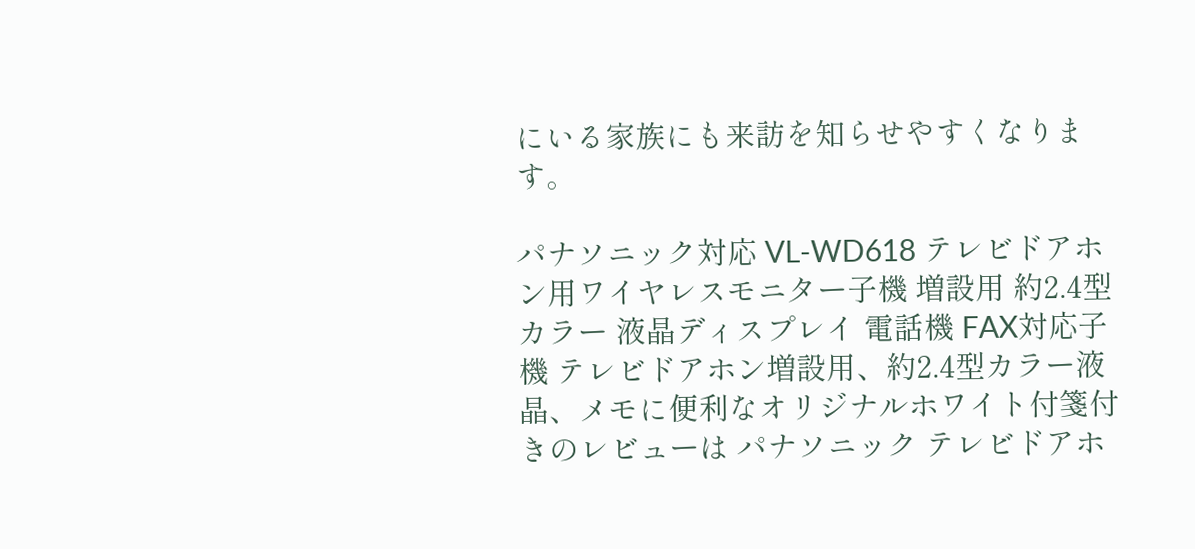にいる家族にも来訪を知らせやすくなります。

パナソニック対応 VL-WD618 テレビドアホン用ワイヤレスモニター子機 増設用 約2.4型カラー 液晶ディスプレイ 電話機 FAX対応子機 テレビドアホン増設用、約2.4型カラー液晶、メモに便利なオリジナルホワイト付箋付きのレビューは パナソニック テレビドアホ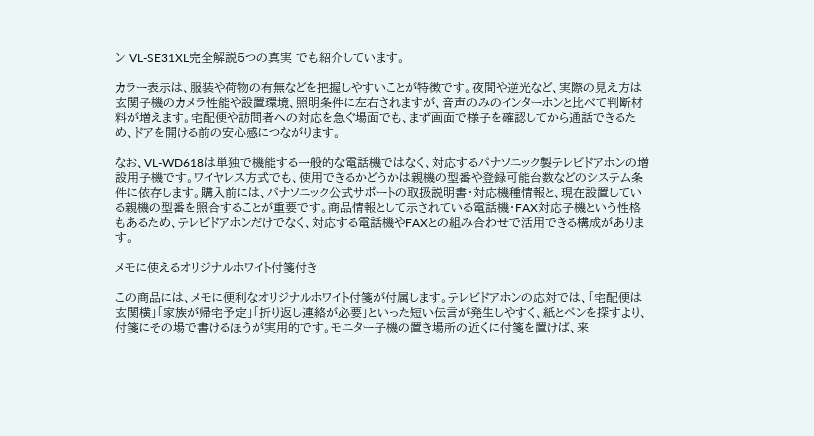ン VL-SE31XL完全解説5つの真実 でも紹介しています。

カラー表示は、服装や荷物の有無などを把握しやすいことが特徴です。夜間や逆光など、実際の見え方は玄関子機のカメラ性能や設置環境、照明条件に左右されますが、音声のみのインターホンと比べて判断材料が増えます。宅配便や訪問者への対応を急ぐ場面でも、まず画面で様子を確認してから通話できるため、ドアを開ける前の安心感につながります。

なお、VL-WD618は単独で機能する一般的な電話機ではなく、対応するパナソニック製テレビドアホンの増設用子機です。ワイヤレス方式でも、使用できるかどうかは親機の型番や登録可能台数などのシステム条件に依存します。購入前には、パナソニック公式サポートの取扱説明書・対応機種情報と、現在設置している親機の型番を照合することが重要です。商品情報として示されている電話機・FAX対応子機という性格もあるため、テレビドアホンだけでなく、対応する電話機やFAXとの組み合わせで活用できる構成があります。

メモに使えるオリジナルホワイト付箋付き

この商品には、メモに便利なオリジナルホワイト付箋が付属します。テレビドアホンの応対では、「宅配便は玄関横」「家族が帰宅予定」「折り返し連絡が必要」といった短い伝言が発生しやすく、紙とペンを探すより、付箋にその場で書けるほうが実用的です。モニター子機の置き場所の近くに付箋を置けば、来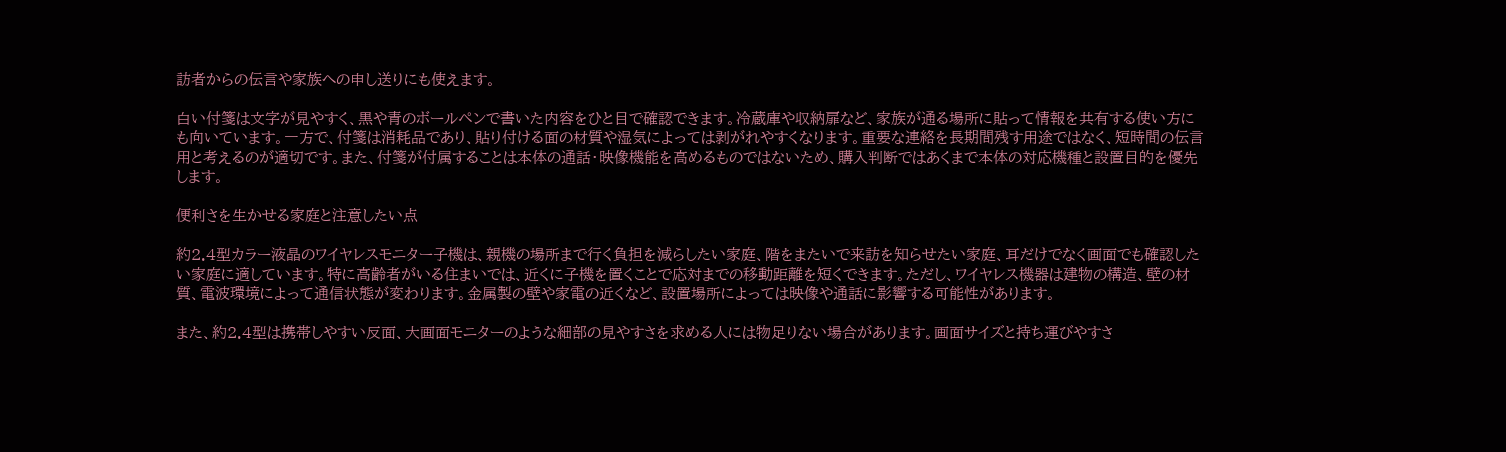訪者からの伝言や家族への申し送りにも使えます。

白い付箋は文字が見やすく、黒や青のボールペンで書いた内容をひと目で確認できます。冷蔵庫や収納扉など、家族が通る場所に貼って情報を共有する使い方にも向いています。一方で、付箋は消耗品であり、貼り付ける面の材質や湿気によっては剥がれやすくなります。重要な連絡を長期間残す用途ではなく、短時間の伝言用と考えるのが適切です。また、付箋が付属することは本体の通話・映像機能を高めるものではないため、購入判断ではあくまで本体の対応機種と設置目的を優先します。

便利さを生かせる家庭と注意したい点

約2.4型カラー液晶のワイヤレスモニター子機は、親機の場所まで行く負担を減らしたい家庭、階をまたいで来訪を知らせたい家庭、耳だけでなく画面でも確認したい家庭に適しています。特に高齢者がいる住まいでは、近くに子機を置くことで応対までの移動距離を短くできます。ただし、ワイヤレス機器は建物の構造、壁の材質、電波環境によって通信状態が変わります。金属製の壁や家電の近くなど、設置場所によっては映像や通話に影響する可能性があります。

また、約2.4型は携帯しやすい反面、大画面モニターのような細部の見やすさを求める人には物足りない場合があります。画面サイズと持ち運びやすさ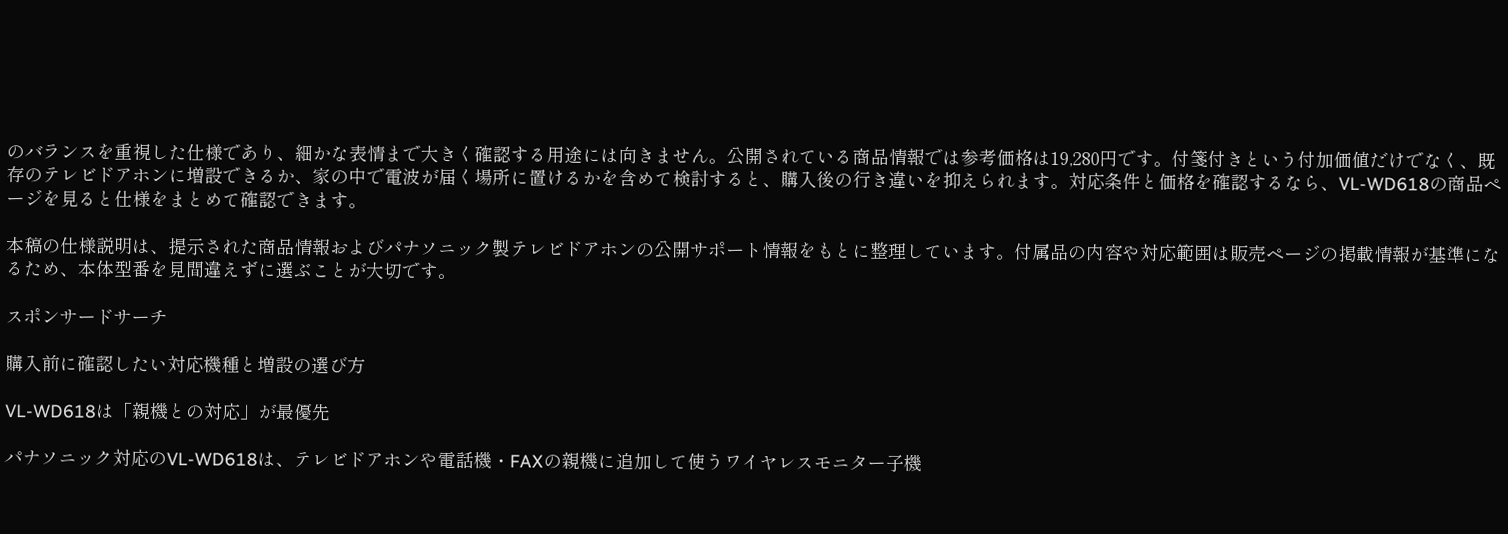のバランスを重視した仕様であり、細かな表情まで大きく確認する用途には向きません。公開されている商品情報では参考価格は19,280円です。付箋付きという付加価値だけでなく、既存のテレビドアホンに増設できるか、家の中で電波が届く場所に置けるかを含めて検討すると、購入後の行き違いを抑えられます。対応条件と価格を確認するなら、VL-WD618の商品ページを見ると仕様をまとめて確認できます。

本稿の仕様説明は、提示された商品情報およびパナソニック製テレビドアホンの公開サポート情報をもとに整理しています。付属品の内容や対応範囲は販売ページの掲載情報が基準になるため、本体型番を見間違えずに選ぶことが大切です。

スポンサードサーチ

購入前に確認したい対応機種と増設の選び方

VL-WD618は「親機との対応」が最優先

パナソニック対応のVL-WD618は、テレビドアホンや電話機・FAXの親機に追加して使うワイヤレスモニター子機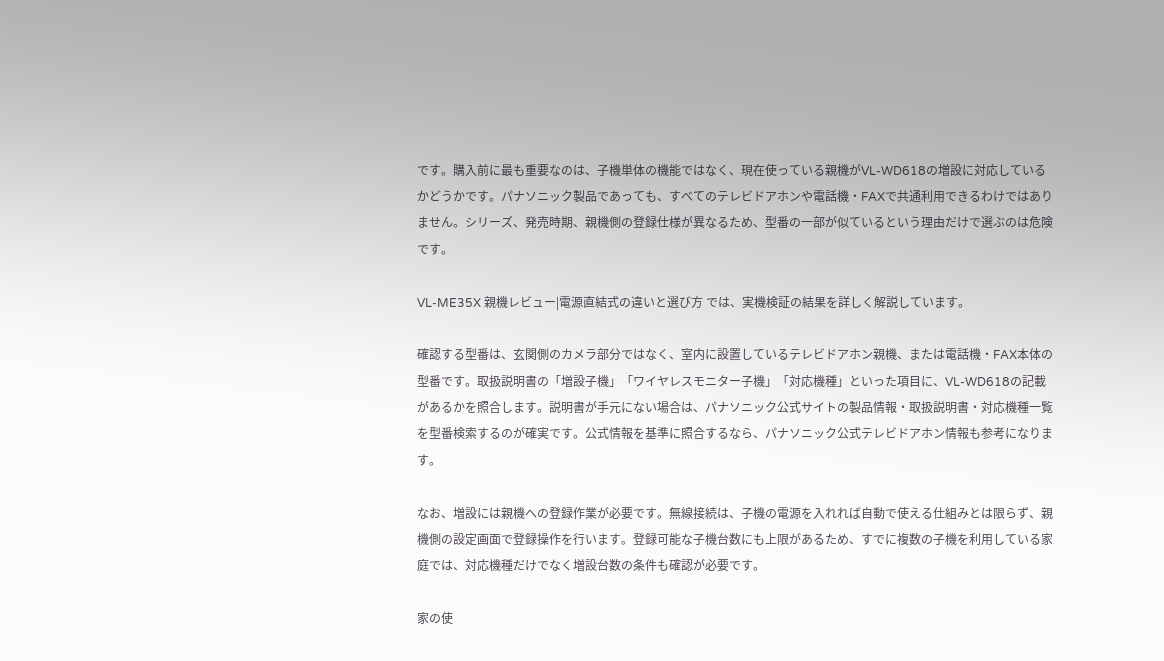です。購入前に最も重要なのは、子機単体の機能ではなく、現在使っている親機がVL-WD618の増設に対応しているかどうかです。パナソニック製品であっても、すべてのテレビドアホンや電話機・FAXで共通利用できるわけではありません。シリーズ、発売時期、親機側の登録仕様が異なるため、型番の一部が似ているという理由だけで選ぶのは危険です。

VL-ME35X 親機レビュー|電源直結式の違いと選び方 では、実機検証の結果を詳しく解説しています。

確認する型番は、玄関側のカメラ部分ではなく、室内に設置しているテレビドアホン親機、または電話機・FAX本体の型番です。取扱説明書の「増設子機」「ワイヤレスモニター子機」「対応機種」といった項目に、VL-WD618の記載があるかを照合します。説明書が手元にない場合は、パナソニック公式サイトの製品情報・取扱説明書・対応機種一覧を型番検索するのが確実です。公式情報を基準に照合するなら、パナソニック公式テレビドアホン情報も参考になります。

なお、増設には親機への登録作業が必要です。無線接続は、子機の電源を入れれば自動で使える仕組みとは限らず、親機側の設定画面で登録操作を行います。登録可能な子機台数にも上限があるため、すでに複数の子機を利用している家庭では、対応機種だけでなく増設台数の条件も確認が必要です。

家の使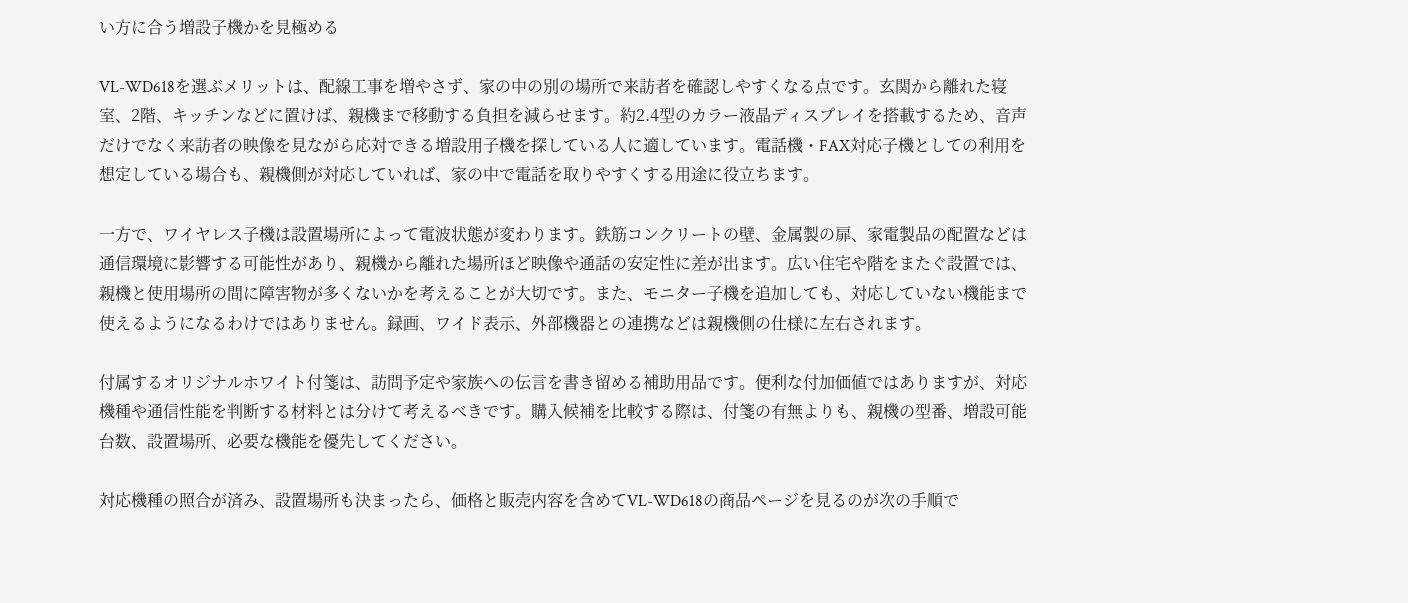い方に合う増設子機かを見極める

VL-WD618を選ぶメリットは、配線工事を増やさず、家の中の別の場所で来訪者を確認しやすくなる点です。玄関から離れた寝室、2階、キッチンなどに置けば、親機まで移動する負担を減らせます。約2.4型のカラー液晶ディスプレイを搭載するため、音声だけでなく来訪者の映像を見ながら応対できる増設用子機を探している人に適しています。電話機・FAX対応子機としての利用を想定している場合も、親機側が対応していれば、家の中で電話を取りやすくする用途に役立ちます。

一方で、ワイヤレス子機は設置場所によって電波状態が変わります。鉄筋コンクリートの壁、金属製の扉、家電製品の配置などは通信環境に影響する可能性があり、親機から離れた場所ほど映像や通話の安定性に差が出ます。広い住宅や階をまたぐ設置では、親機と使用場所の間に障害物が多くないかを考えることが大切です。また、モニター子機を追加しても、対応していない機能まで使えるようになるわけではありません。録画、ワイド表示、外部機器との連携などは親機側の仕様に左右されます。

付属するオリジナルホワイト付箋は、訪問予定や家族への伝言を書き留める補助用品です。便利な付加価値ではありますが、対応機種や通信性能を判断する材料とは分けて考えるべきです。購入候補を比較する際は、付箋の有無よりも、親機の型番、増設可能台数、設置場所、必要な機能を優先してください。

対応機種の照合が済み、設置場所も決まったら、価格と販売内容を含めてVL-WD618の商品ページを見るのが次の手順で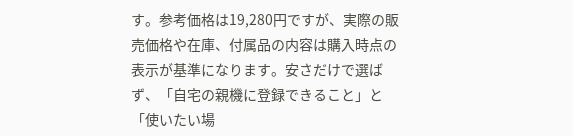す。参考価格は19,280円ですが、実際の販売価格や在庫、付属品の内容は購入時点の表示が基準になります。安さだけで選ばず、「自宅の親機に登録できること」と「使いたい場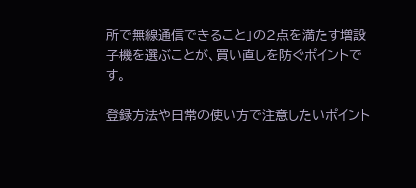所で無線通信できること」の2点を満たす増設子機を選ぶことが、買い直しを防ぐポイントです。

登録方法や日常の使い方で注意したいポイント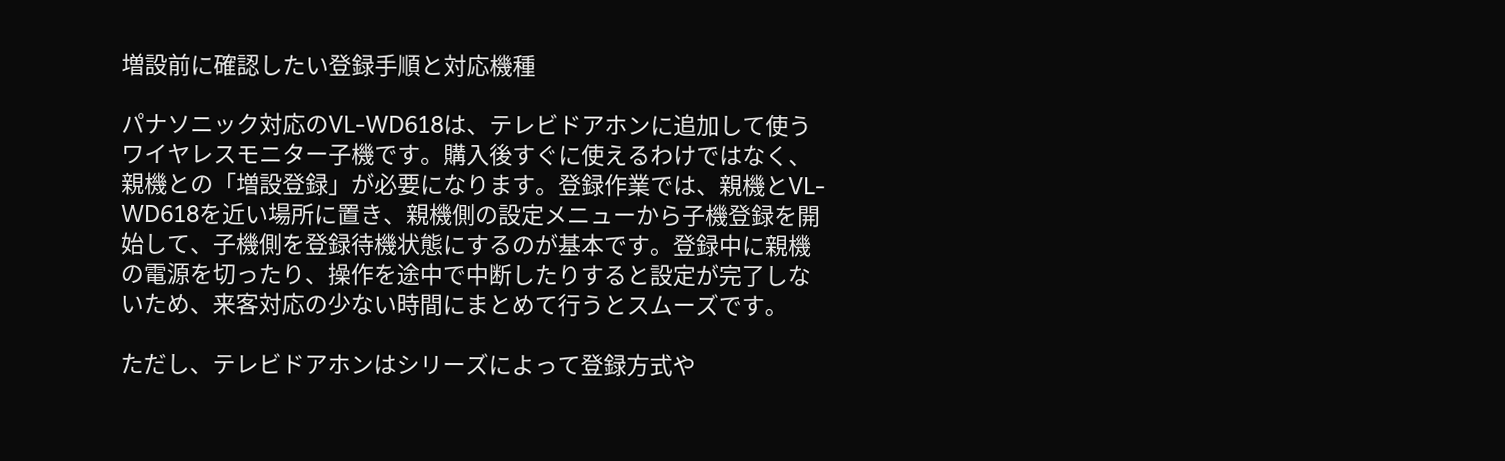増設前に確認したい登録手順と対応機種

パナソニック対応のVL-WD618は、テレビドアホンに追加して使うワイヤレスモニター子機です。購入後すぐに使えるわけではなく、親機との「増設登録」が必要になります。登録作業では、親機とVL-WD618を近い場所に置き、親機側の設定メニューから子機登録を開始して、子機側を登録待機状態にするのが基本です。登録中に親機の電源を切ったり、操作を途中で中断したりすると設定が完了しないため、来客対応の少ない時間にまとめて行うとスムーズです。

ただし、テレビドアホンはシリーズによって登録方式や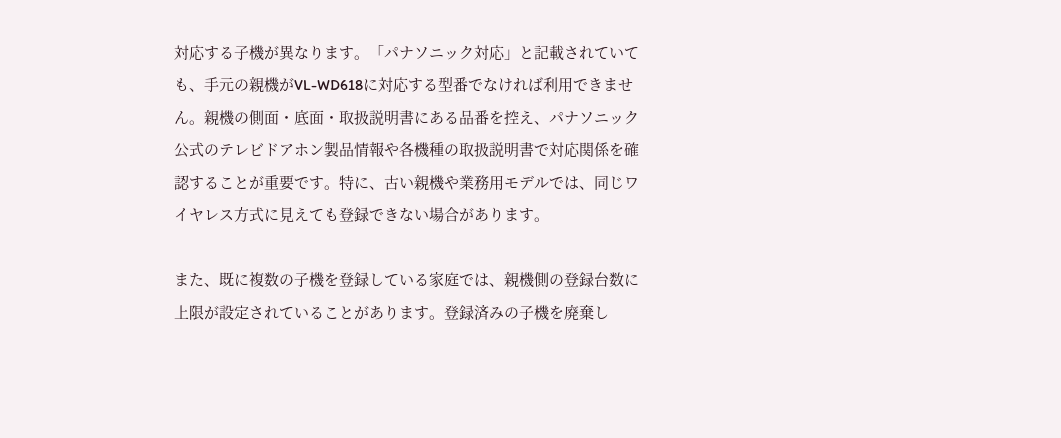対応する子機が異なります。「パナソニック対応」と記載されていても、手元の親機がVL-WD618に対応する型番でなければ利用できません。親機の側面・底面・取扱説明書にある品番を控え、パナソニック公式のテレビドアホン製品情報や各機種の取扱説明書で対応関係を確認することが重要です。特に、古い親機や業務用モデルでは、同じワイヤレス方式に見えても登録できない場合があります。

また、既に複数の子機を登録している家庭では、親機側の登録台数に上限が設定されていることがあります。登録済みの子機を廃棄し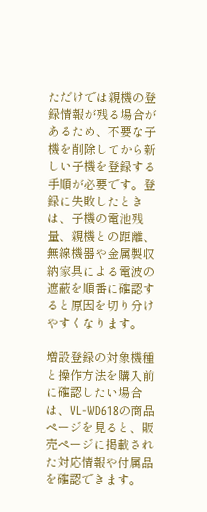ただけでは親機の登録情報が残る場合があるため、不要な子機を削除してから新しい子機を登録する手順が必要です。登録に失敗したときは、子機の電池残量、親機との距離、無線機器や金属製収納家具による電波の遮蔽を順番に確認すると原因を切り分けやすくなります。

増設登録の対象機種と操作方法を購入前に確認したい場合は、VL-WD618の商品ページを見ると、販売ページに掲載された対応情報や付属品を確認できます。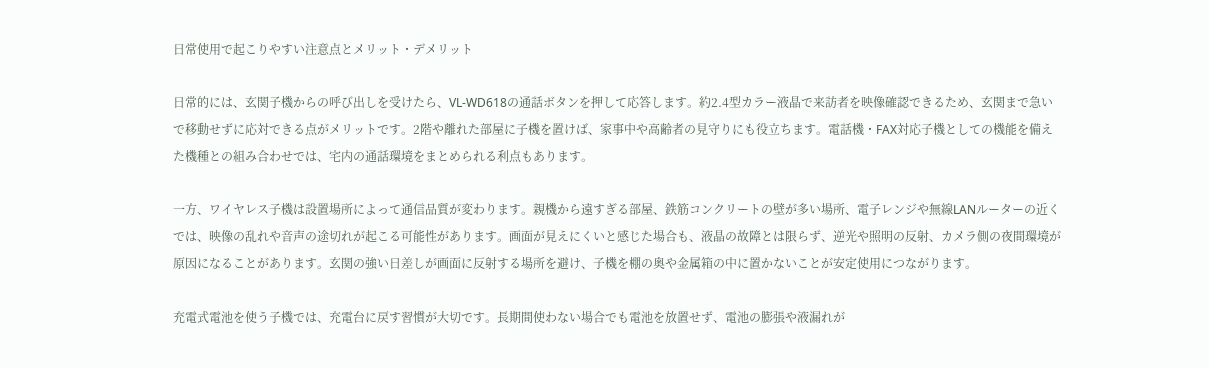日常使用で起こりやすい注意点とメリット・デメリット

日常的には、玄関子機からの呼び出しを受けたら、VL-WD618の通話ボタンを押して応答します。約2.4型カラー液晶で来訪者を映像確認できるため、玄関まで急いで移動せずに応対できる点がメリットです。2階や離れた部屋に子機を置けば、家事中や高齢者の見守りにも役立ちます。電話機・FAX対応子機としての機能を備えた機種との組み合わせでは、宅内の通話環境をまとめられる利点もあります。

一方、ワイヤレス子機は設置場所によって通信品質が変わります。親機から遠すぎる部屋、鉄筋コンクリートの壁が多い場所、電子レンジや無線LANルーターの近くでは、映像の乱れや音声の途切れが起こる可能性があります。画面が見えにくいと感じた場合も、液晶の故障とは限らず、逆光や照明の反射、カメラ側の夜間環境が原因になることがあります。玄関の強い日差しが画面に反射する場所を避け、子機を棚の奥や金属箱の中に置かないことが安定使用につながります。

充電式電池を使う子機では、充電台に戻す習慣が大切です。長期間使わない場合でも電池を放置せず、電池の膨張や液漏れが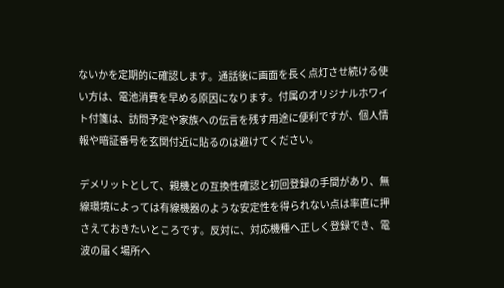ないかを定期的に確認します。通話後に画面を長く点灯させ続ける使い方は、電池消費を早める原因になります。付属のオリジナルホワイト付箋は、訪問予定や家族への伝言を残す用途に便利ですが、個人情報や暗証番号を玄関付近に貼るのは避けてください。

デメリットとして、親機との互換性確認と初回登録の手間があり、無線環境によっては有線機器のような安定性を得られない点は率直に押さえておきたいところです。反対に、対応機種へ正しく登録でき、電波の届く場所へ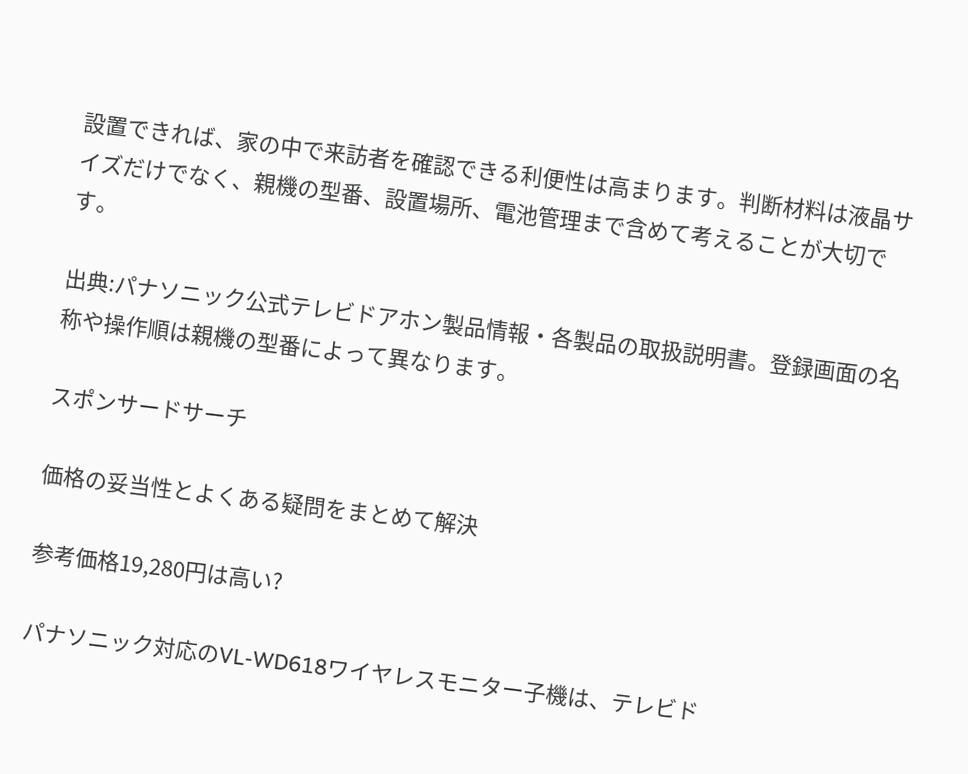設置できれば、家の中で来訪者を確認できる利便性は高まります。判断材料は液晶サイズだけでなく、親機の型番、設置場所、電池管理まで含めて考えることが大切です。

出典:パナソニック公式テレビドアホン製品情報・各製品の取扱説明書。登録画面の名称や操作順は親機の型番によって異なります。

スポンサードサーチ

価格の妥当性とよくある疑問をまとめて解決

参考価格19,280円は高い?

パナソニック対応のVL-WD618ワイヤレスモニター子機は、テレビド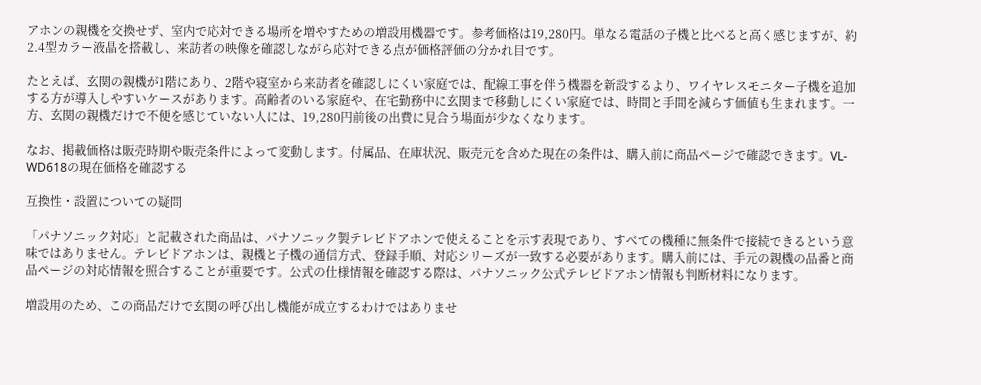アホンの親機を交換せず、室内で応対できる場所を増やすための増設用機器です。参考価格は19,280円。単なる電話の子機と比べると高く感じますが、約2.4型カラー液晶を搭載し、来訪者の映像を確認しながら応対できる点が価格評価の分かれ目です。

たとえば、玄関の親機が1階にあり、2階や寝室から来訪者を確認しにくい家庭では、配線工事を伴う機器を新設するより、ワイヤレスモニター子機を追加する方が導入しやすいケースがあります。高齢者のいる家庭や、在宅勤務中に玄関まで移動しにくい家庭では、時間と手間を減らす価値も生まれます。一方、玄関の親機だけで不便を感じていない人には、19,280円前後の出費に見合う場面が少なくなります。

なお、掲載価格は販売時期や販売条件によって変動します。付属品、在庫状況、販売元を含めた現在の条件は、購入前に商品ページで確認できます。VL-WD618の現在価格を確認する

互換性・設置についての疑問

「パナソニック対応」と記載された商品は、パナソニック製テレビドアホンで使えることを示す表現であり、すべての機種に無条件で接続できるという意味ではありません。テレビドアホンは、親機と子機の通信方式、登録手順、対応シリーズが一致する必要があります。購入前には、手元の親機の品番と商品ページの対応情報を照合することが重要です。公式の仕様情報を確認する際は、パナソニック公式テレビドアホン情報も判断材料になります。

増設用のため、この商品だけで玄関の呼び出し機能が成立するわけではありませ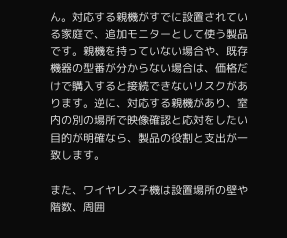ん。対応する親機がすでに設置されている家庭で、追加モニターとして使う製品です。親機を持っていない場合や、既存機器の型番が分からない場合は、価格だけで購入すると接続できないリスクがあります。逆に、対応する親機があり、室内の別の場所で映像確認と応対をしたい目的が明確なら、製品の役割と支出が一致します。

また、ワイヤレス子機は設置場所の壁や階数、周囲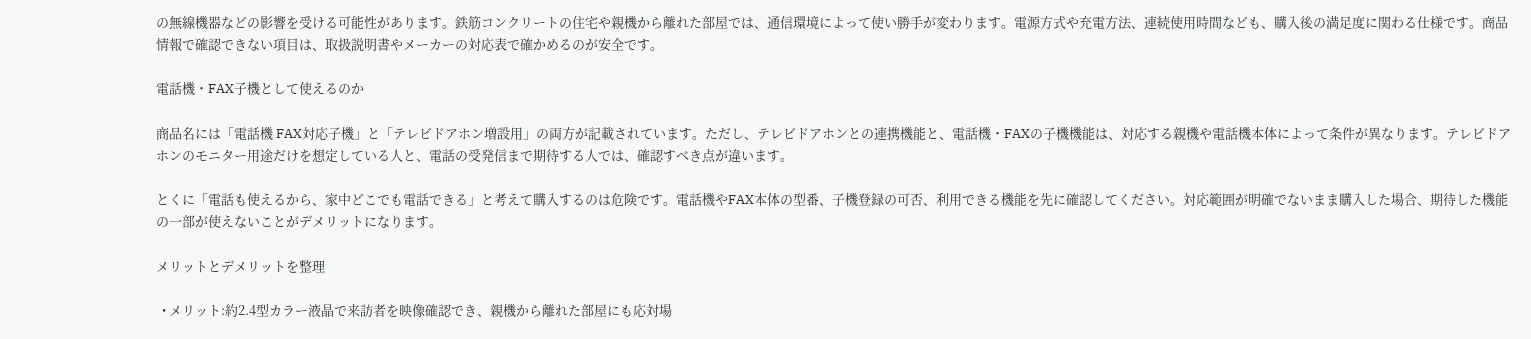の無線機器などの影響を受ける可能性があります。鉄筋コンクリートの住宅や親機から離れた部屋では、通信環境によって使い勝手が変わります。電源方式や充電方法、連続使用時間なども、購入後の満足度に関わる仕様です。商品情報で確認できない項目は、取扱説明書やメーカーの対応表で確かめるのが安全です。

電話機・FAX子機として使えるのか

商品名には「電話機 FAX対応子機」と「テレビドアホン増設用」の両方が記載されています。ただし、テレビドアホンとの連携機能と、電話機・FAXの子機機能は、対応する親機や電話機本体によって条件が異なります。テレビドアホンのモニター用途だけを想定している人と、電話の受発信まで期待する人では、確認すべき点が違います。

とくに「電話も使えるから、家中どこでも電話できる」と考えて購入するのは危険です。電話機やFAX本体の型番、子機登録の可否、利用できる機能を先に確認してください。対応範囲が明確でないまま購入した場合、期待した機能の一部が使えないことがデメリットになります。

メリットとデメリットを整理

  • メリット:約2.4型カラー液晶で来訪者を映像確認でき、親機から離れた部屋にも応対場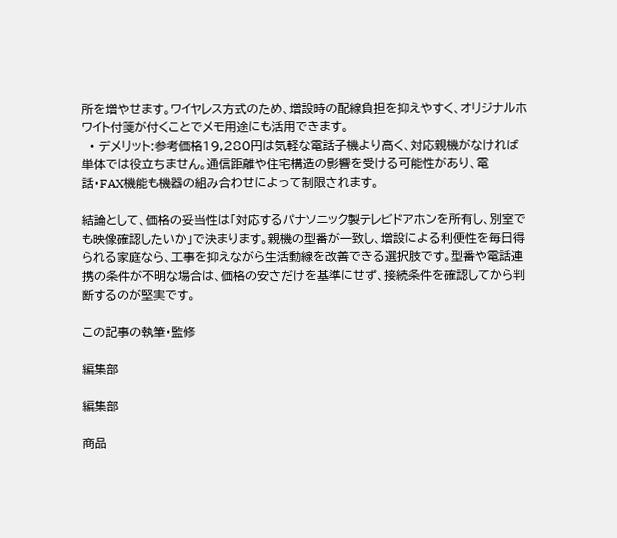所を増やせます。ワイヤレス方式のため、増設時の配線負担を抑えやすく、オリジナルホワイト付箋が付くことでメモ用途にも活用できます。
  • デメリット:参考価格19,280円は気軽な電話子機より高く、対応親機がなければ単体では役立ちません。通信距離や住宅構造の影響を受ける可能性があり、電話・FAX機能も機器の組み合わせによって制限されます。

結論として、価格の妥当性は「対応するパナソニック製テレビドアホンを所有し、別室でも映像確認したいか」で決まります。親機の型番が一致し、増設による利便性を毎日得られる家庭なら、工事を抑えながら生活動線を改善できる選択肢です。型番や電話連携の条件が不明な場合は、価格の安さだけを基準にせず、接続条件を確認してから判断するのが堅実です。

この記事の執筆・監修

編集部

編集部

商品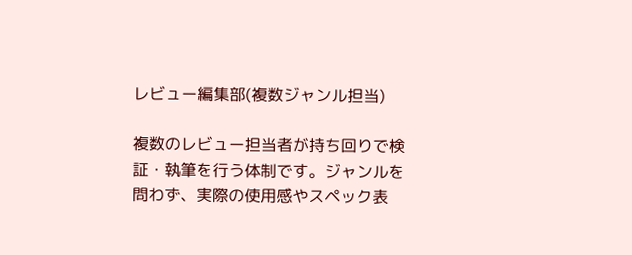レビュー編集部(複数ジャンル担当)

複数のレビュー担当者が持ち回りで検証・執筆を行う体制です。ジャンルを問わず、実際の使用感やスペック表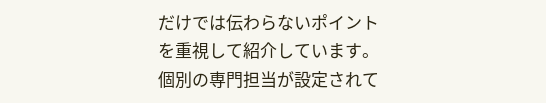だけでは伝わらないポイントを重視して紹介しています。個別の専門担当が設定されて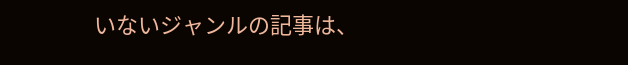いないジャンルの記事は、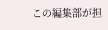この編集部が担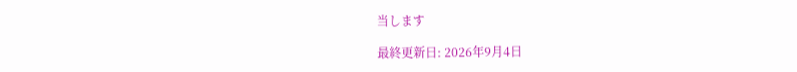当します

最終更新日: 2026年9月4日